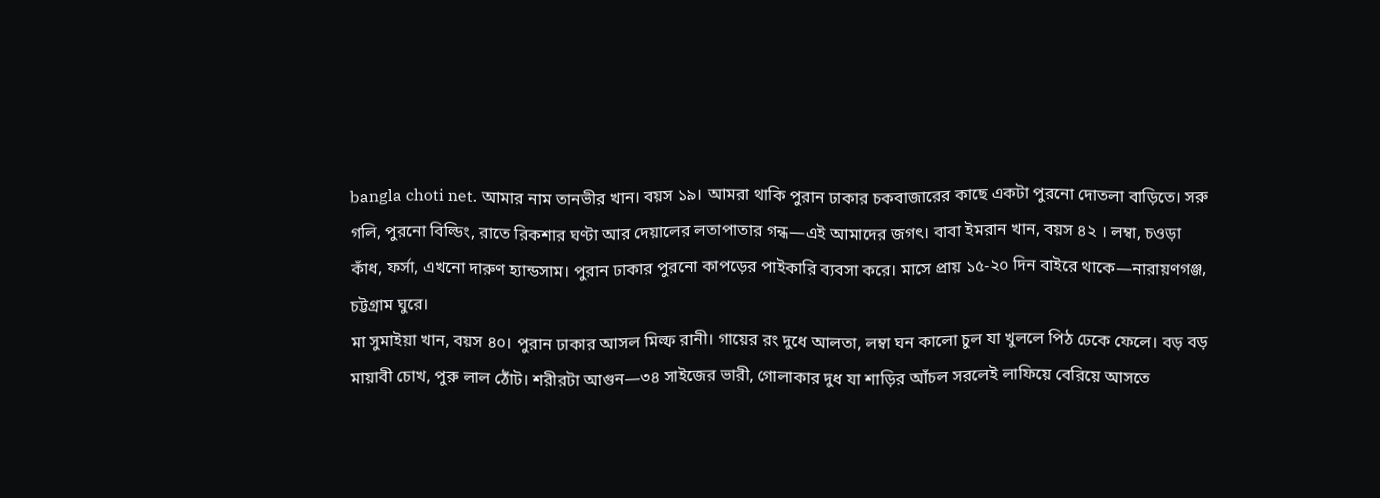bangla choti net. আমার নাম তানভীর খান। বয়স ১৯। আমরা থাকি পুরান ঢাকার চকবাজারের কাছে একটা পুরনো দোতলা বাড়িতে। সরু গলি, পুরনো বিল্ডিং, রাতে রিকশার ঘণ্টা আর দেয়ালের লতাপাতার গন্ধ—এই আমাদের জগৎ। বাবা ইমরান খান, বয়স ৪২ । লম্বা, চওড়া কাঁধ, ফর্সা, এখনো দারুণ হ্যান্ডসাম। পুরান ঢাকার পুরনো কাপড়ের পাইকারি ব্যবসা করে। মাসে প্রায় ১৫-২০ দিন বাইরে থাকে—নারায়ণগঞ্জ, চট্টগ্রাম ঘুরে।
মা সুমাইয়া খান, বয়স ৪০। পুরান ঢাকার আসল মিল্ফ রানী। গায়ের রং দুধে আলতা, লম্বা ঘন কালো চুল যা খুললে পিঠ ঢেকে ফেলে। বড় বড় মায়াবী চোখ, পুরু লাল ঠোঁট। শরীরটা আগুন—৩৪ সাইজের ভারী, গোলাকার দুধ যা শাড়ির আঁচল সরলেই লাফিয়ে বেরিয়ে আসতে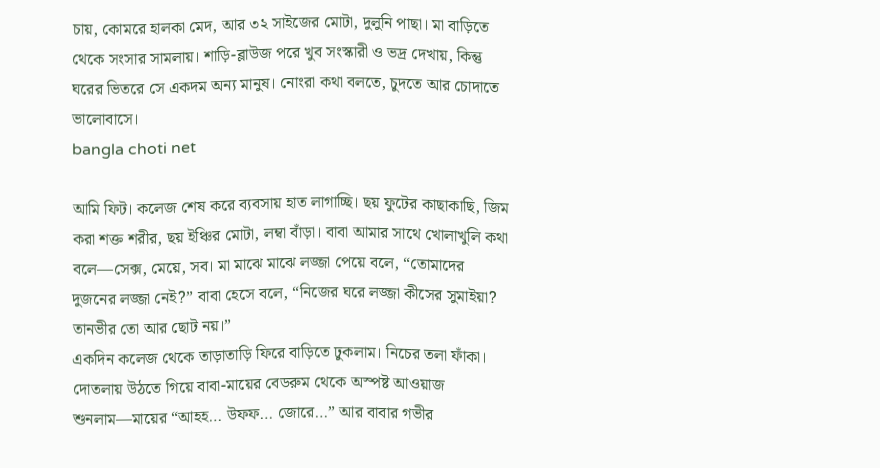চায়, কোমরে হালকা মেদ, আর ৩২ সাইজের মোটা, দুলুনি পাছা। মা বাড়িতে থেকে সংসার সামলায়। শাড়ি-ব্লাউজ পরে খুব সংস্কারী ও ভদ্র দেখায়, কিন্তু ঘরের ভিতরে সে একদম অন্য মানুষ। নোংরা কথা বলতে, চুদতে আর চোদাতে ভালোবাসে।
bangla choti net

আমি ফিট। কলেজ শেষ করে ব্যবসায় হাত লাগাচ্ছি। ছয় ফুটের কাছাকাছি, জিম করা শক্ত শরীর, ছয় ইঞ্চির মোটা, লম্বা বাঁড়া। বাবা আমার সাথে খোলাখুলি কথা বলে—সেক্স, মেয়ে, সব। মা মাঝে মাঝে লজ্জা পেয়ে বলে, “তোমাদের দুজনের লজ্জা নেই?” বাবা হেসে বলে, “নিজের ঘরে লজ্জা কীসের সুমাইয়া? তানভীর তো আর ছোট নয়।”
একদিন কলেজ থেকে তাড়াতাড়ি ফিরে বাড়িতে ঢুকলাম। নিচের তলা ফাঁকা। দোতলায় উঠতে গিয়ে বাবা-মায়ের বেডরুম থেকে অস্পষ্ট আওয়াজ শুনলাম—মায়ের “আহহ… উফফ… জোরে…” আর বাবার গভীর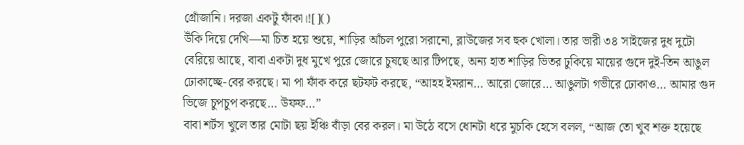গ্রোঁজানি। দরজা একটু ফাঁকা।![]()
উঁকি দিয়ে দেখি—মা চিত হয়ে শুয়ে, শাড়ির আঁচল পুরো সরানো, ব্লাউজের সব হুক খোলা। তার ভারী ৩৪ সাইজের দুধ দুটো বেরিয়ে আছে, বাবা একটা দুধ মুখে পুরে জোরে চুষছে আর টিপছে, অন্য হাত শাড়ির ভিতর ঢুকিয়ে মায়ের গুদে দুই-তিন আঙুল ঢোকাচ্ছে-বের করছে। মা পা ফাঁক করে ছটফট করছে, “আহহ ইমরান… আরো জোরে… আঙুলটা গভীরে ঢোকাও… আমার গুদ ভিজে চুপচুপ করছে… উফফ…”
বাবা শর্টস খুলে তার মোটা ছয় ইঞ্চি বাঁড়া বের করল। মা উঠে বসে ধোনটা ধরে মুচকি হেসে বলল, “আজ তো খুব শক্ত হয়েছে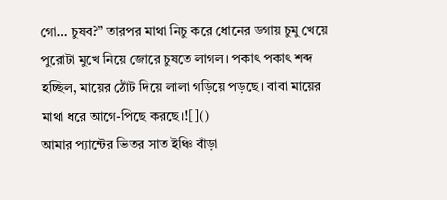গো… চুষব?” তারপর মাথা নিচু করে ধোনের ডগায় চুমু খেয়ে পুরোটা মুখে নিয়ে জোরে চুষতে লাগল। পকাৎ পকাৎ শব্দ হচ্ছিল, মায়ের ঠোঁট দিয়ে লালা গড়িয়ে পড়ছে। বাবা মায়ের মাথা ধরে আগে-পিছে করছে।![]()
আমার প্যান্টের ভিতর সাত ইঞ্চি বাঁড়া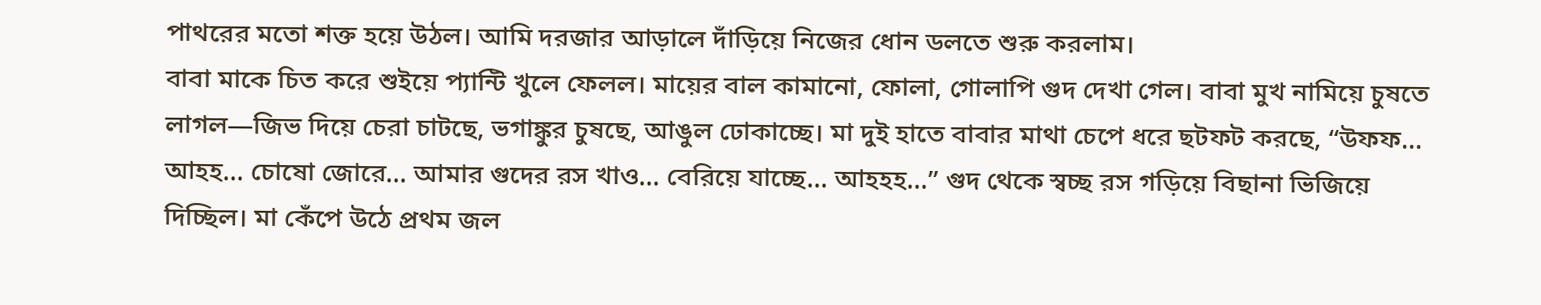পাথরের মতো শক্ত হয়ে উঠল। আমি দরজার আড়ালে দাঁড়িয়ে নিজের ধোন ডলতে শুরু করলাম।
বাবা মাকে চিত করে শুইয়ে প্যান্টি খুলে ফেলল। মায়ের বাল কামানো, ফোলা, গোলাপি গুদ দেখা গেল। বাবা মুখ নামিয়ে চুষতে লাগল—জিভ দিয়ে চেরা চাটছে, ভগাঙ্কুর চুষছে, আঙুল ঢোকাচ্ছে। মা দুই হাতে বাবার মাথা চেপে ধরে ছটফট করছে, “উফফ… আহহ… চোষো জোরে… আমার গুদের রস খাও… বেরিয়ে যাচ্ছে… আহহহ…” গুদ থেকে স্বচ্ছ রস গড়িয়ে বিছানা ভিজিয়ে দিচ্ছিল। মা কেঁপে উঠে প্রথম জল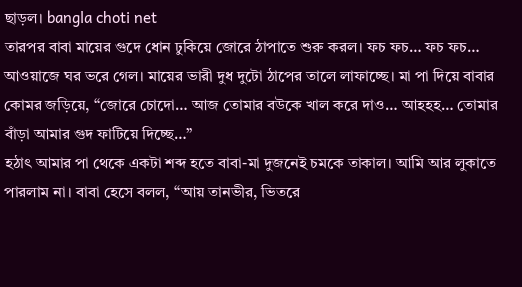ছাড়ল। bangla choti net
তারপর বাবা মায়ের গুদে ধোন ঢুকিয়ে জোরে ঠাপাতে শুরু করল। ফচ ফচ… ফচ ফচ… আওয়াজে ঘর ভরে গেল। মায়ের ভারী দুধ দুটো ঠাপের তালে লাফাচ্ছে। মা পা দিয়ে বাবার কোমর জড়িয়ে, “জোরে চোদো… আজ তোমার বউকে খাল করে দাও… আহহহ… তোমার বাঁড়া আমার গুদ ফাটিয়ে দিচ্ছে…”
হঠাৎ আমার পা থেকে একটা শব্দ হতে বাবা-মা দুজনেই চমকে তাকাল। আমি আর লুকাতে পারলাম না। বাবা হেসে বলল, “আয় তানভীর, ভিতরে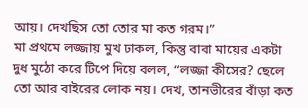আয়। দেখছিস তো তোর মা কত গরম।”
মা প্রথমে লজ্জায় মুখ ঢাকল, কিন্তু বাবা মায়ের একটা দুধ মুঠো করে টিপে দিয়ে বলল, “লজ্জা কীসের? ছেলে তো আর বাইরের লোক নয়। দেখ, তানভীরের বাঁড়া কত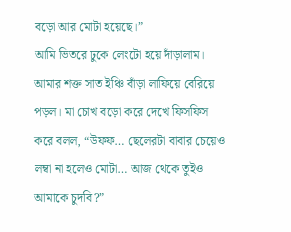বড়ো আর মোটা হয়েছে।”
আমি ভিতরে ঢুকে লেংটো হয়ে দাঁড়ালাম। আমার শক্ত সাত ইঞ্চি বাঁড়া লাফিয়ে বেরিয়ে পড়ল। মা চোখ বড়ো করে দেখে ফিসফিস করে বলল, “উফফ… ছেলেরটা বাবার চেয়েও লম্বা না হলেও মোটা… আজ থেকে তুইও আমাকে চুদবি?”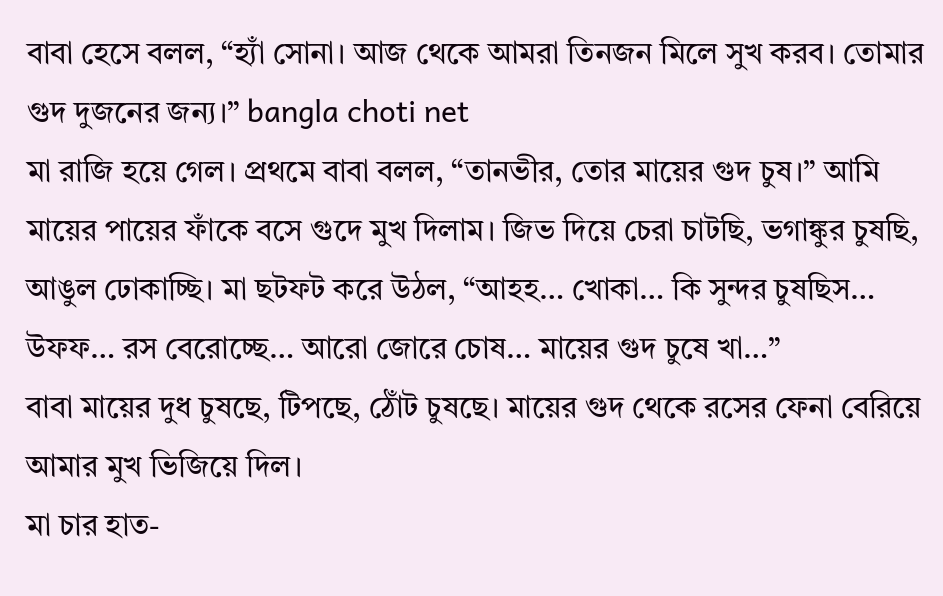বাবা হেসে বলল, “হ্যাঁ সোনা। আজ থেকে আমরা তিনজন মিলে সুখ করব। তোমার গুদ দুজনের জন্য।” bangla choti net
মা রাজি হয়ে গেল। প্রথমে বাবা বলল, “তানভীর, তোর মায়ের গুদ চুষ।” আমি মায়ের পায়ের ফাঁকে বসে গুদে মুখ দিলাম। জিভ দিয়ে চেরা চাটছি, ভগাঙ্কুর চুষছি, আঙুল ঢোকাচ্ছি। মা ছটফট করে উঠল, “আহহ… খোকা… কি সুন্দর চুষছিস… উফফ… রস বেরোচ্ছে… আরো জোরে চোষ… মায়ের গুদ চুষে খা…”
বাবা মায়ের দুধ চুষছে, টিপছে, ঠোঁট চুষছে। মায়ের গুদ থেকে রসের ফেনা বেরিয়ে আমার মুখ ভিজিয়ে দিল।
মা চার হাত-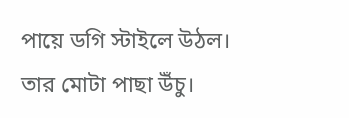পায়ে ডগি স্টাইলে উঠল। তার মোটা পাছা উঁচু।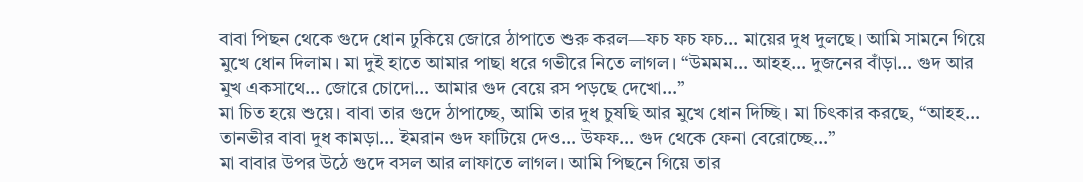বাবা পিছন থেকে গুদে ধোন ঢুকিয়ে জোরে ঠাপাতে শুরু করল—ফচ ফচ ফচ… মায়ের দুধ দুলছে। আমি সামনে গিয়ে মুখে ধোন দিলাম। মা দুই হাতে আমার পাছা ধরে গভীরে নিতে লাগল। “উমমম… আহহ… দুজনের বাঁড়া… গুদ আর মুখ একসাথে… জোরে চোদো… আমার গুদ বেয়ে রস পড়ছে দেখো…”
মা চিত হয়ে শুয়ে। বাবা তার গুদে ঠাপাচ্ছে, আমি তার দুধ চুষছি আর মুখে ধোন দিচ্ছি। মা চিৎকার করছে, “আহহ… তানভীর বাবা দুধ কামড়া… ইমরান গুদ ফাটিয়ে দেও… উফফ… গুদ থেকে ফেনা বেরোচ্ছে…”
মা বাবার উপর উঠে গুদে বসল আর লাফাতে লাগল। আমি পিছনে গিয়ে তার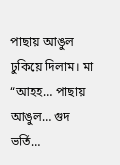পাছায় আঙুল ঢুকিয়ে দিলাম। মা “আহহ… পাছায় আঙুল… গুদ ভর্তি…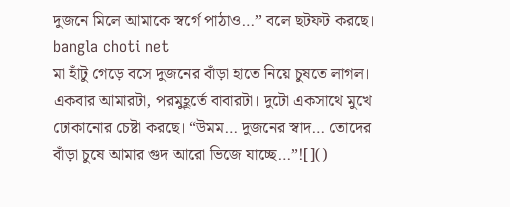দুজনে মিলে আমাকে স্বর্গে পাঠাও…” বলে ছটফট করছে। bangla choti net
মা হাঁটু গেড়ে বসে দুজনের বাঁড়া হাতে নিয়ে চুষতে লাগল। একবার আমারটা, পরমুহূর্তে বাবারটা। দুটো একসাথে মুখে ঢোকানোর চেষ্টা করছে। “উমম… দুজনের স্বাদ… তোদের বাঁড়া চুষে আমার গুদ আরো ভিজে যাচ্ছে…”![]()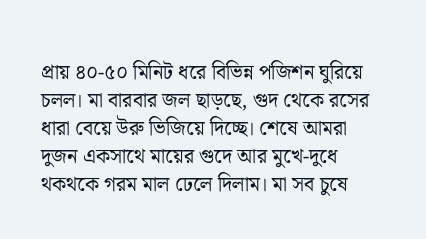প্রায় ৪০-৫০ মিনিট ধরে বিভিন্ন পজিশন ঘুরিয়ে চলল। মা বারবার জল ছাড়ছে, গুদ থেকে রসের ধারা বেয়ে উরু ভিজিয়ে দিচ্ছে। শেষে আমরা দুজন একসাথে মায়ের গুদে আর মুখে-দুধে থকথকে গরম মাল ঢেলে দিলাম। মা সব চুষে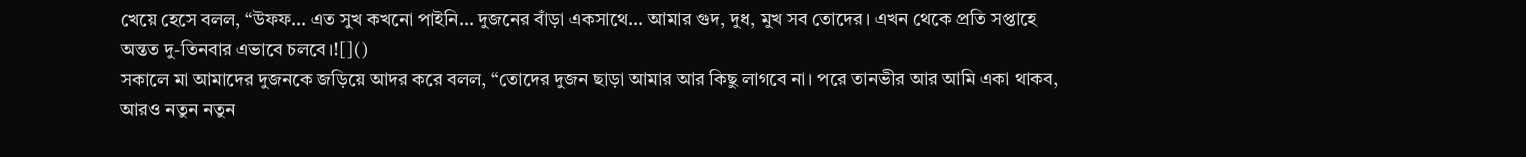খেয়ে হেসে বলল, “উফফ… এত সুখ কখনো পাইনি… দুজনের বাঁড়া একসাথে… আমার গুদ, দুধ, মুখ সব তোদের। এখন থেকে প্রতি সপ্তাহে অন্তত দু-তিনবার এভাবে চলবে।![]()
সকালে মা আমাদের দুজনকে জড়িয়ে আদর করে বলল, “তোদের দুজন ছাড়া আমার আর কিছু লাগবে না। পরে তানভীর আর আমি একা থাকব, আরও নতুন নতুন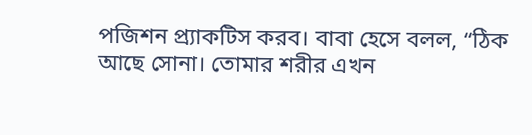পজিশন প্র্যাকটিস করব। বাবা হেসে বলল, “ঠিক আছে সোনা। তোমার শরীর এখন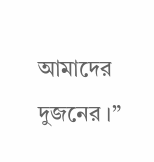আমাদের দুজনের ।”